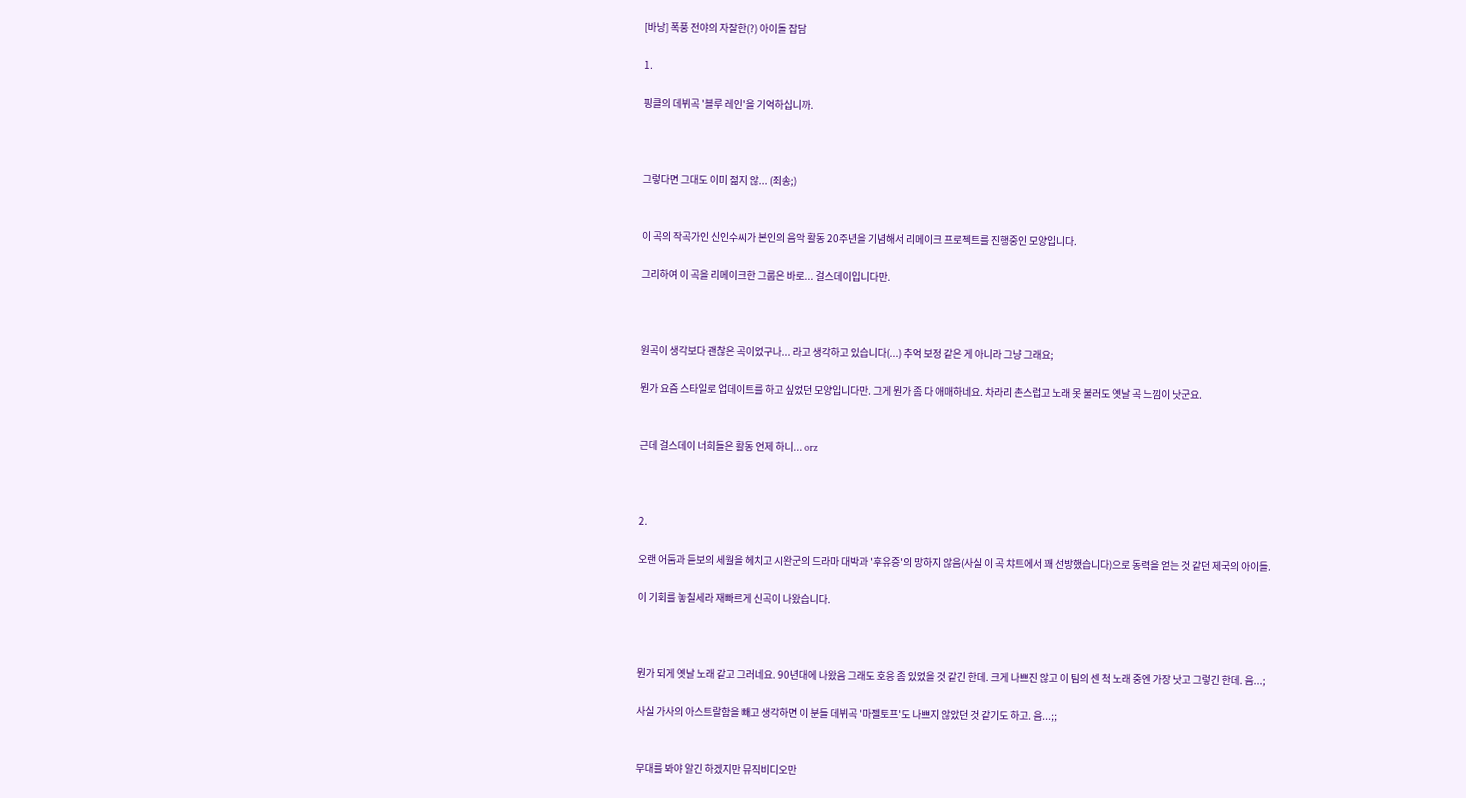[바낭] 폭풍 전야의 자잘한(?) 아이돌 잡담

1.

핑클의 데뷔곡 '블루 레인'을 기억하십니까.



그렇다면 그대도 이미 젊지 않... (죄송;)


이 곡의 작곡가인 신인수씨가 본인의 음악 활동 20주년을 기념해서 리메이크 프로젝트를 진행중인 모양입니다.

그리하여 이 곡을 리메이크한 그룹은 바로... 걸스데이입니다만.



원곡이 생각보다 괜찮은 곡이었구나... 라고 생각하고 있습니다(...) 추억 보정 같은 게 아니라 그냥 그래요;

뭔가 요즘 스타일로 업데이트를 하고 싶었던 모양입니다만. 그게 뭔가 좀 다 애매하네요. 차라리 촌스럽고 노래 못 불러도 옛날 곡 느낌이 낫군요.


근데 걸스데이 너희들은 활동 언제 하니... orz



2.

오랜 어둠과 듣보의 세월을 헤치고 시완군의 드라마 대박과 '후유증'의 망하지 않음(사실 이 곡 챠트에서 꽤 선방했습니다)으로 동력을 얻는 것 같던 제국의 아이들.

이 기회를 놓칠세라 재빠르게 신곡이 나왔습니다.



뭔가 되게 옛날 노래 같고 그러네요. 90년대에 나왔음 그래도 호응 좀 있었을 것 같긴 한데. 크게 나쁘진 않고 이 팀의 센 척 노래 중엔 가장 낫고 그렇긴 한데. 음...;

사실 가사의 아스트랄함을 빼고 생각하면 이 분들 데뷔곡 '마젤토프'도 나쁘지 않았던 것 같기도 하고. 음...;;


무대를 봐야 알긴 하겠지만 뮤직비디오만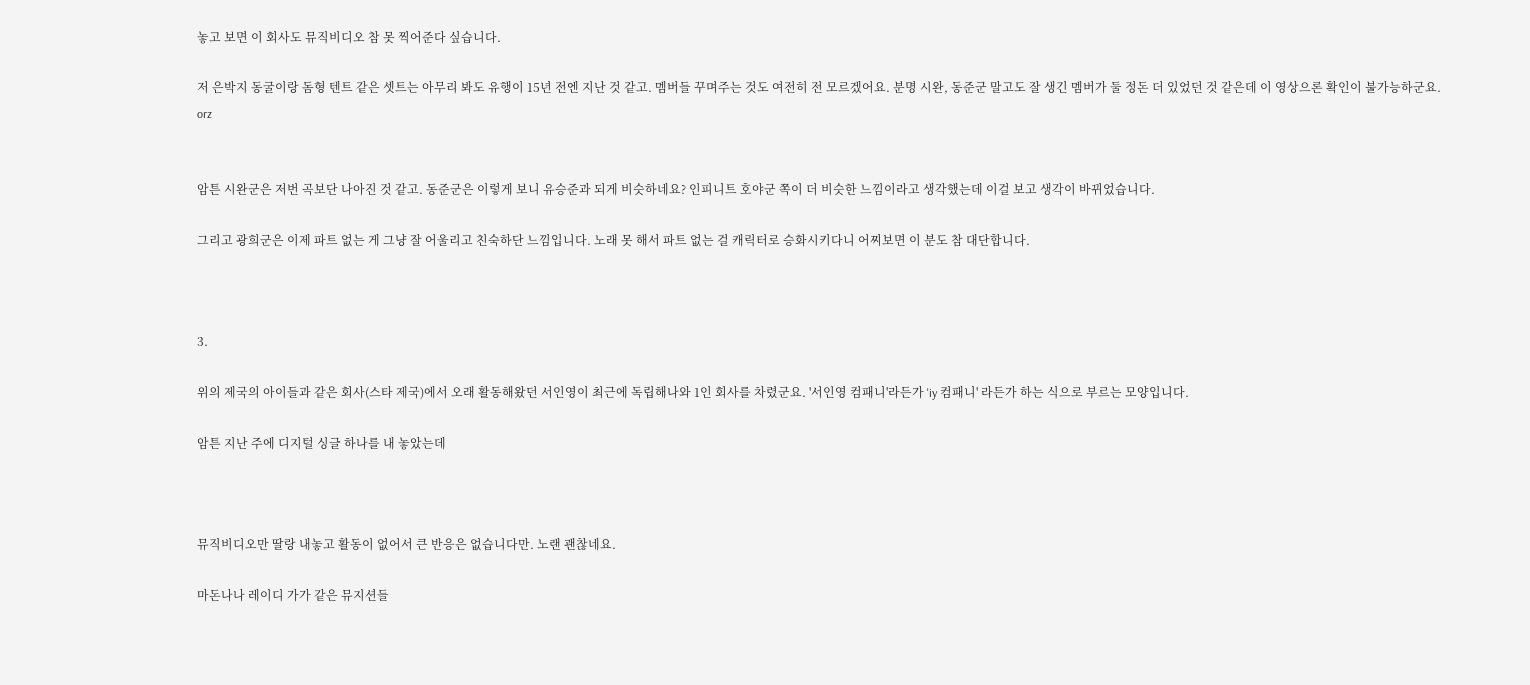놓고 보면 이 회사도 뮤직비디오 참 못 찍어준다 싶습니다.

저 은박지 동굴이랑 돔형 텐트 같은 셋트는 아무리 봐도 유행이 15년 전엔 지난 것 같고. 멤버들 꾸며주는 것도 여전히 전 모르겠어요. 분명 시완, 동준군 말고도 잘 생긴 멤버가 둘 정돈 더 있었던 것 같은데 이 영상으론 확인이 불가능하군요. orz


암튼 시완군은 저번 곡보단 나아진 것 같고. 동준군은 이렇게 보니 유승준과 되게 비슷하네요? 인피니트 호야군 쪽이 더 비슷한 느낌이라고 생각했는데 이걸 보고 생각이 바뀌었습니다.

그리고 광희군은 이제 파트 없는 게 그냥 잘 어울리고 친숙하단 느낌입니다. 노래 못 해서 파트 없는 걸 캐릭터로 승화시키다니 어찌보면 이 분도 참 대단합니다.



3.

위의 제국의 아이들과 같은 회사(스타 제국)에서 오래 활동해왔던 서인영이 최근에 독립해나와 1인 회사를 차렸군요. '서인영 컴패니'라든가 'iy 컴패니' 라든가 하는 식으로 부르는 모양입니다.

암튼 지난 주에 디지털 싱글 하나를 내 놓았는데



뮤직비디오만 딸랑 내놓고 활동이 없어서 큰 반응은 없습니다만. 노랜 괜찮네요.

마돈나나 레이디 가가 같은 뮤지션들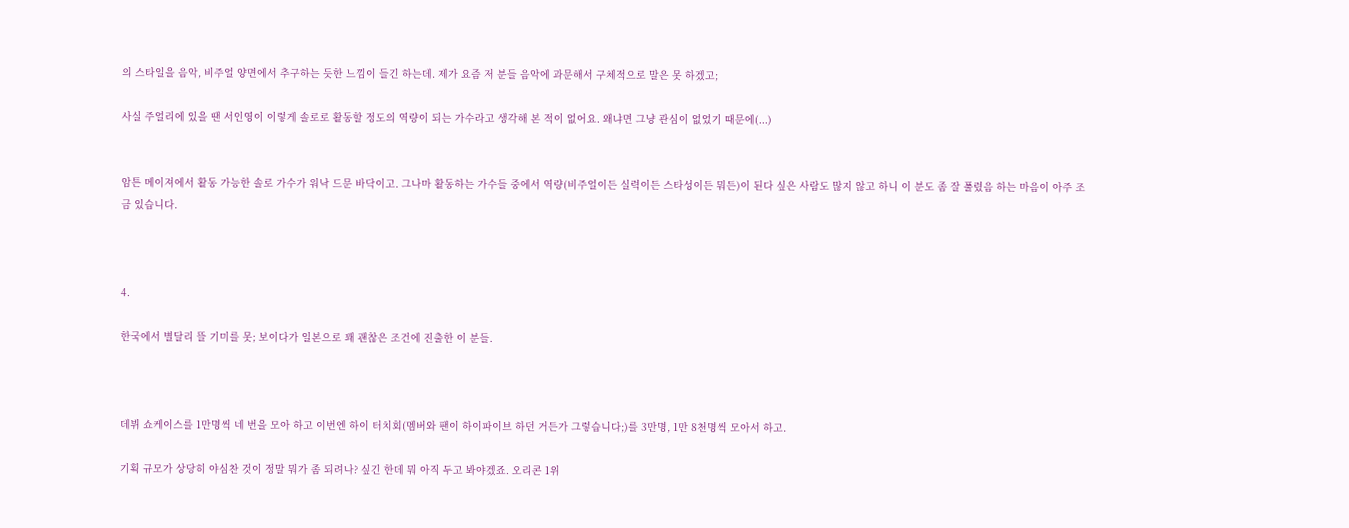의 스타일을 음악, 비주얼 양면에서 추구하는 듯한 느낌이 들긴 하는데. 제가 요즘 저 분들 음악에 과문해서 구체적으로 말은 못 하겠고;

사실 주얼리에 있을 땐 서인영이 이렇게 솔로로 활동할 정도의 역량이 되는 가수라고 생각해 본 적이 없어요. 왜냐면 그냥 관심이 없었기 때문에(...)


암튼 메이져에서 활동 가능한 솔로 가수가 워낙 드문 바닥이고. 그나마 활동하는 가수들 중에서 역량(비주얼이든 실력이든 스타성이든 뭐든)이 된다 싶은 사람도 많지 않고 하니 이 분도 좀 잘 풀렸음 하는 마음이 아주 조금 있습니다.



4.

한국에서 별달리 뜰 기미를 못; 보이다가 일본으로 꽤 괜찮은 조건에 진출한 이 분들.



데뷔 쇼케이스를 1만명씩 네 번을 모아 하고 이번엔 하이 터치회(멤버와 팬이 하이파이브 하던 거든가 그렇습니다;)를 3만명, 1만 8천명씩 모아서 하고.

기획 규모가 상당히 야심찬 것이 정말 뭐가 좀 되려나? 싶긴 한데 뭐 아직 두고 봐야겠죠. 오리콘 1위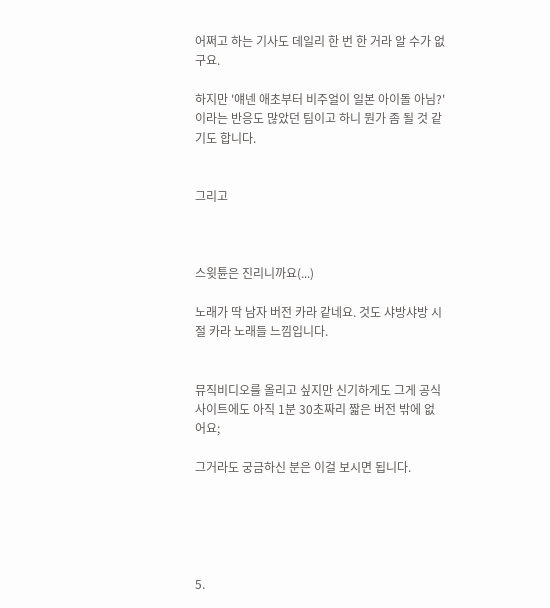어쩌고 하는 기사도 데일리 한 번 한 거라 알 수가 없구요.

하지만 '얘넨 애초부터 비주얼이 일본 아이돌 아님?' 이라는 반응도 많았던 팀이고 하니 뭔가 좀 될 것 같기도 합니다.


그리고



스윗튠은 진리니까요(...)

노래가 딱 남자 버전 카라 같네요. 것도 샤방샤방 시절 카라 노래들 느낌입니다.


뮤직비디오를 올리고 싶지만 신기하게도 그게 공식 사이트에도 아직 1분 30초짜리 짧은 버전 밖에 없어요;

그거라도 궁금하신 분은 이걸 보시면 됩니다.





5.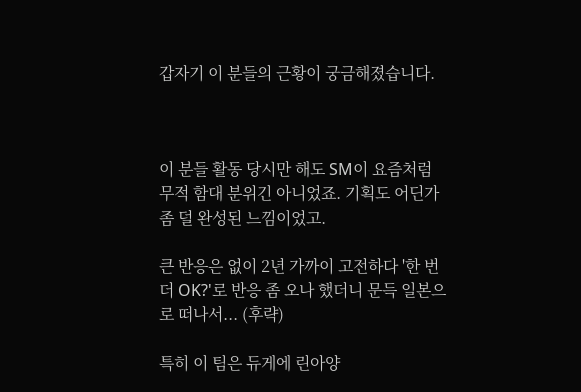갑자기 이 분들의 근황이 궁금해졌습니다.



이 분들 활동 당시만 해도 SM이 요즘처럼 무적 함대 분위긴 아니었죠. 기획도 어딘가 좀 덜 완성된 느낌이었고.

큰 반응은 없이 2년 가까이 고전하다 '한 번 더 OK?'로 반응 좀 오나 했더니 문득 일본으로 떠나서... (후략)

특히 이 팀은 듀게에 린아양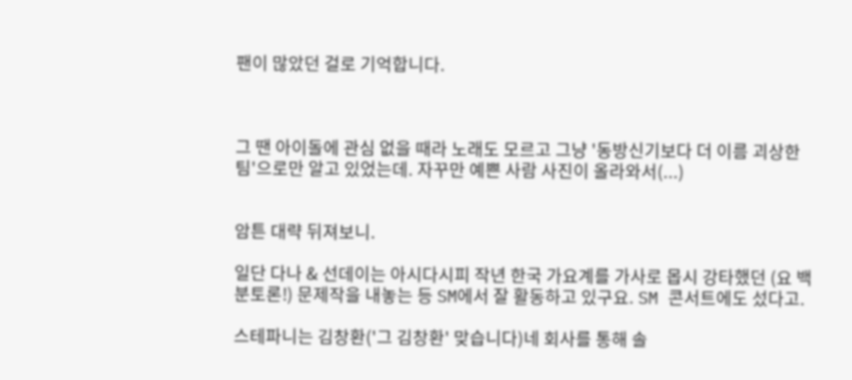팬이 많았던 걸로 기억합니다.



그 땐 아이돌에 관심 없을 때라 노래도 모르고 그냥 '동방신기보다 더 이름 괴상한 팀'으로만 알고 있었는데. 자꾸만 예쁜 사람 사진이 올라와서(...)


암튼 대략 뒤져보니.

일단 다나 & 선데이는 아시다시피 작년 한국 가요계를 가사로 몹시 강타했던 (요 백분토론!) 문제작을 내놓는 등 SM에서 잘 활동하고 있구요. SM 콘서트에도 섰다고.

스테파니는 김창환('그 김창환' 맞습니다)네 회사를 통해 솔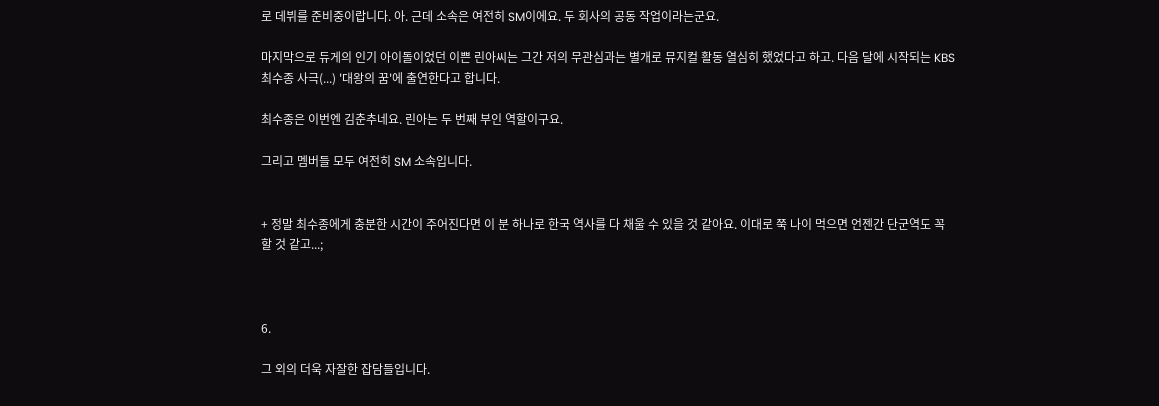로 데뷔를 준비중이랍니다. 아. 근데 소속은 여전히 SM이에요. 두 회사의 공동 작업이라는군요.

마지막으로 듀게의 인기 아이돌이었던 이쁜 린아씨는 그간 저의 무관심과는 별개로 뮤지컬 활동 열심히 했었다고 하고. 다음 달에 시작되는 KBS 최수종 사극(...) '대왕의 꿈'에 출연한다고 합니다.

최수종은 이번엔 김춘추네요. 린아는 두 번째 부인 역할이구요.

그리고 멤버들 모두 여전히 SM 소속입니다.


+ 정말 최수종에게 충분한 시간이 주어진다면 이 분 하나로 한국 역사를 다 채울 수 있을 것 같아요. 이대로 쭉 나이 먹으면 언젠간 단군역도 꼭 할 것 같고...;



6.

그 외의 더욱 자잘한 잡담들입니다.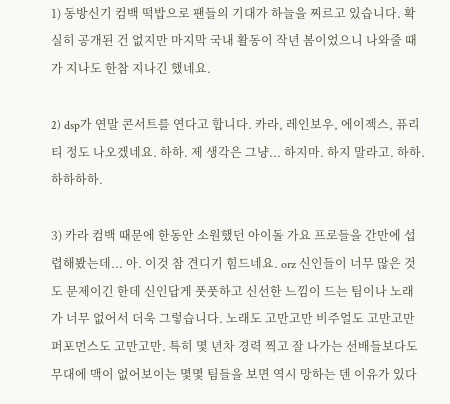1) 동방신기 컴백 떡밥으로 팬들의 기대가 하늘을 찌르고 있습니다. 확실히 공개된 건 없지만 마지막 국내 활동이 작년 봄이었으니 나와줄 때가 지나도 한참 지나긴 했네요.

2) dsp가 연말 콘서트를 연다고 합니다. 카라, 레인보우, 에이젝스, 퓨리티 정도 나오겠네요. 하하. 제 생각은 그냥... 하지마. 하지 말라고. 하하. 하하하하.

3) 카라 컴백 때문에 한동안 소원했던 아이돌 가요 프로들을 간만에 섭렵해봤는데... 아. 이것 참 견디기 힘드네요. orz 신인들이 너무 많은 것도 문제이긴 한데 신인답게 풋풋하고 신선한 느낌이 드는 팀이나 노래가 너무 없어서 더욱 그렇습니다. 노래도 고만고만 비주얼도 고만고만 퍼포먼스도 고만고만. 특히 몇 년차 경력 찍고 잘 나가는 선배들보다도 무대에 맥이 없어보이는 몇몇 팀들을 보면 역시 망하는 덴 이유가 있다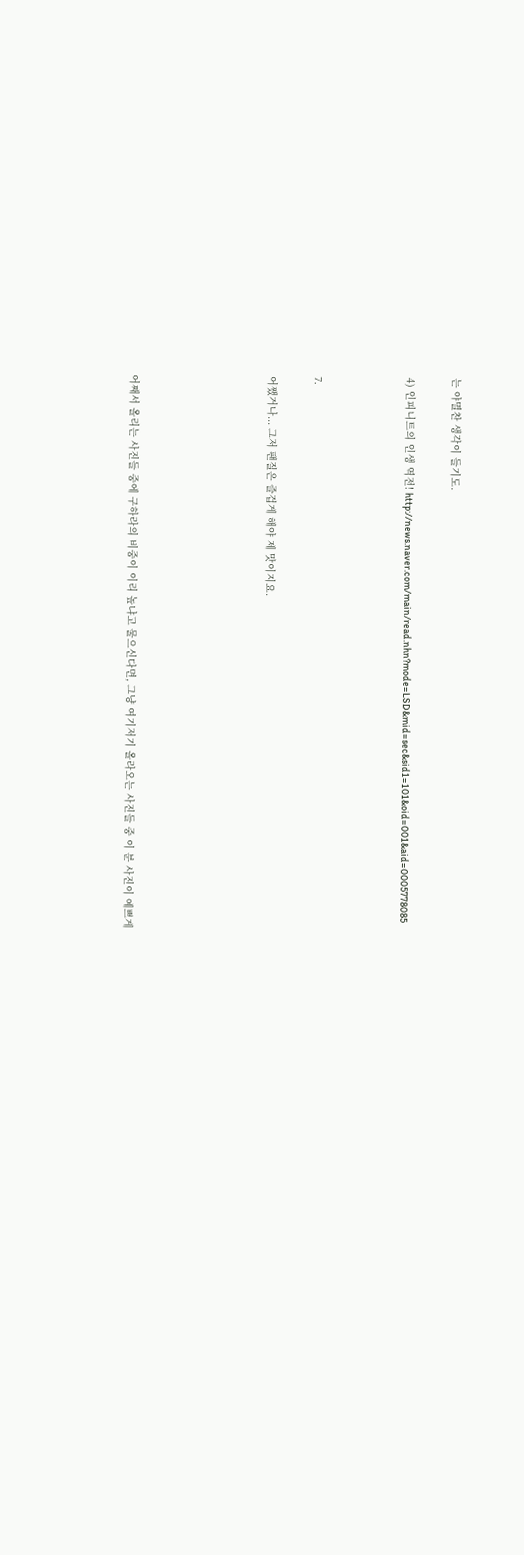는 야멸찬 생각이 들기도.

4) 인피니트의 인생 역전! http://news.naver.com/main/read.nhn?mode=LSD&mid=sec&sid1=101&oid=001&aid=0005778085



7.

어쨌거나... 그저 팬질은 즐겁게 해야 제 맛이지요.





어째서 올리는 사진들 중에 구하라의 비중이 이리 높냐고 물으신다면, 그냥 여기저기 올라오는 사진들 중 이 분 사진이 예쁘게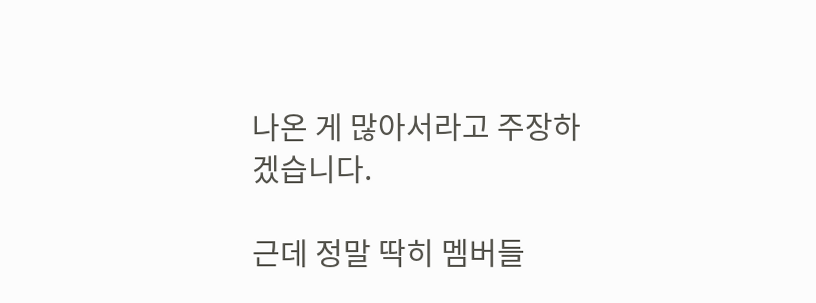나온 게 많아서라고 주장하겠습니다.

근데 정말 딱히 멤버들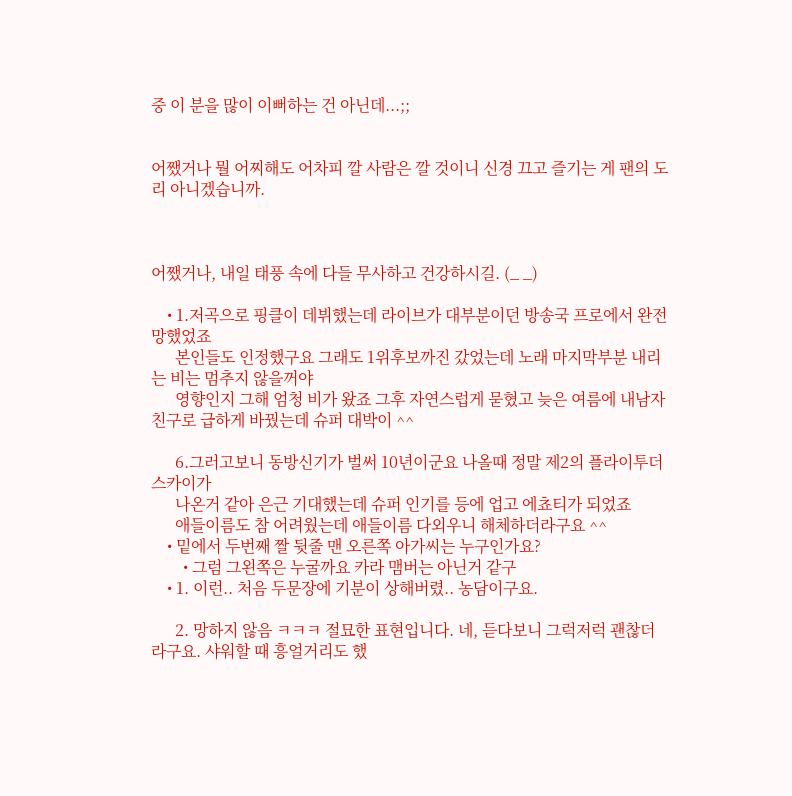중 이 분을 많이 이뻐하는 건 아닌데...;;


어쨌거나 뭘 어찌해도 어차피 깔 사람은 깔 것이니 신경 끄고 즐기는 게 팬의 도리 아니겠습니까.



어쨌거나, 내일 태풍 속에 다들 무사하고 건강하시길. (_ _)

    • 1.저곡으로 핑클이 데뷔했는데 라이브가 대부분이던 방송국 프로에서 완전 망했었죠
      본인들도 인정했구요 그래도 1위후보까진 갔었는데 노래 마지막부분 내리는 비는 멈추지 않을꺼야
      영향인지 그해 엄청 비가 왔죠 그후 자연스럽게 묻혔고 늦은 여름에 내남자친구로 급하게 바꿨는데 슈퍼 대박이 ^^

      6.그러고보니 동방신기가 벌써 10년이군요 나올때 정말 제2의 플라이투더스카이가
      나온거 같아 은근 기대했는데 슈퍼 인기를 등에 업고 에쵸티가 되었죠
      애들이름도 참 어려웠는데 애들이름 다외우니 해체하더라구요 ^^
    • 밑에서 두번째 짤 뒷줄 맨 오른쪽 아가씨는 누구인가요?
        • 그럼 그왼쪽은 누굴까요 카라 맴버는 아닌거 같구
    • 1. 이런.. 처음 두문장에 기분이 상해버렸.. 농담이구요.

      2. 망하지 않음 ㅋㅋㅋ 절묘한 표현입니다. 네, 듣다보니 그럭저럭 괜찮더라구요. 샤워할 때 흥얼거리도 했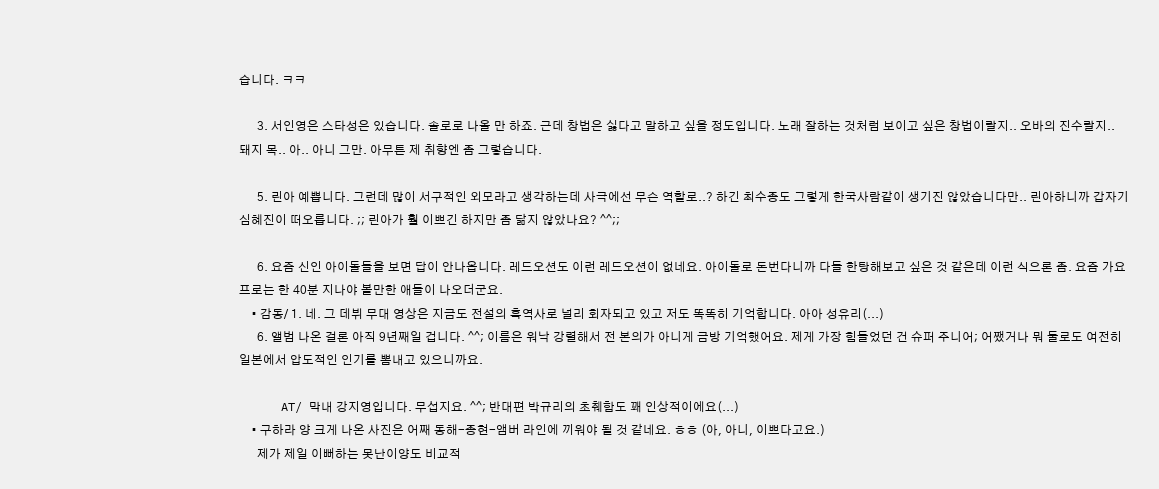습니다. ㅋㅋ

      3. 서인영은 스타성은 있습니다. 솔로로 나올 만 하죠. 근데 창법은 싫다고 말하고 싶을 정도입니다. 노래 잘하는 것처럼 보이고 싶은 창법이랄지.. 오바의 진수랄지.. 돼지 목.. 아.. 아니 그만. 아무튼 제 취향엔 좀 그렇습니다.

      5. 린아 예쁩니다. 그런데 많이 서구적인 외모라고 생각하는데 사극에선 무슨 역할로..? 하긴 최수종도 그렇게 한국사람같이 생기진 않았습니다만.. 린아하니까 갑자기 심혜진이 떠오릅니다. ;; 린아가 훨 이쁘긴 하지만 좀 닮지 않았나요? ^^;;

      6. 요즘 신인 아이돌들을 보면 답이 안나옵니다. 레드오션도 이런 레드오션이 없네요. 아이돌로 돈번다니까 다들 한탕해보고 싶은 것 같은데 이런 식으론 좀. 요즘 가요프로는 한 40분 지나야 볼만한 애들이 나오더군요.
    • 감동/ 1. 네. 그 데뷔 무대 영상은 지금도 전설의 흑역사로 널리 회자되고 있고 저도 똑똑히 기억합니다. 아아 성유리(...)
      6. 앨범 나온 걸론 아직 9년째일 겁니다. ^^; 이름은 워낙 강렬해서 전 본의가 아니게 금방 기억했어요. 제게 가장 힘들었던 건 슈퍼 주니어; 어쨌거나 뭐 둘로도 여전히 일본에서 압도적인 인기를 뽐내고 있으니까요.

      AT/ 막내 강지영입니다. 무섭지요. ^^; 반대편 박규리의 초췌함도 꽤 인상적이에요(...)
    • 구하라 양 크게 나온 사진은 어째 동해-종현-앰버 라인에 끼워야 될 것 같네요. ㅎㅎ (아, 아니, 이쁘다고요.)
      제가 제일 이뻐하는 못난이양도 비교적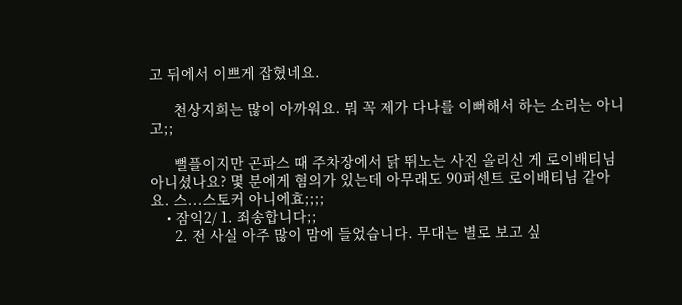고 뒤에서 이쁘게 잡혔네요.

      천상지희는 많이 아까워요. 뭐 꼭 제가 다나를 이뻐해서 하는 소리는 아니고;;

      뻘플이지만 곤파스 때 주차장에서 닭 뛰노는 사진 올리신 게 로이배티님 아니셨나요? 몇 분에게 혐의가 있는데 아무래도 90퍼센트 로이배티님 같아요. 스...스토커 아니에효;;;;
    • 잠익2/ 1. 죄송합니다;;
      2. 전 사실 아주 많이 맘에 들었습니다. 무대는 별로 보고 싶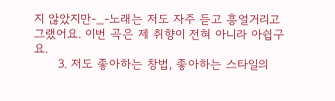지 않았지만-_-노래는 저도 자주 듣고 흥얼거리고 그랬어요. 이번 곡은 제 취향이 전혀 아니라 아쉽구요.
      3. 저도 좋아하는 창법, 좋아하는 스타일의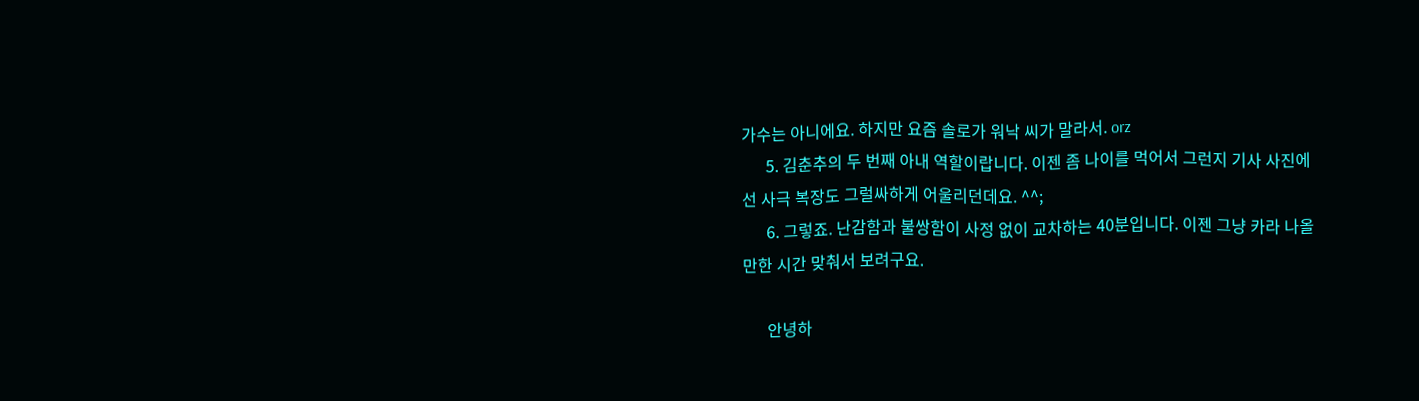가수는 아니에요. 하지만 요즘 솔로가 워낙 씨가 말라서. orz
      5. 김춘추의 두 번째 아내 역할이랍니다. 이젠 좀 나이를 먹어서 그런지 기사 사진에선 사극 복장도 그럴싸하게 어울리던데요. ^^;
      6. 그렇죠. 난감함과 불쌍함이 사정 없이 교차하는 40분입니다. 이젠 그냥 카라 나올만한 시간 맞춰서 보려구요.

      안녕하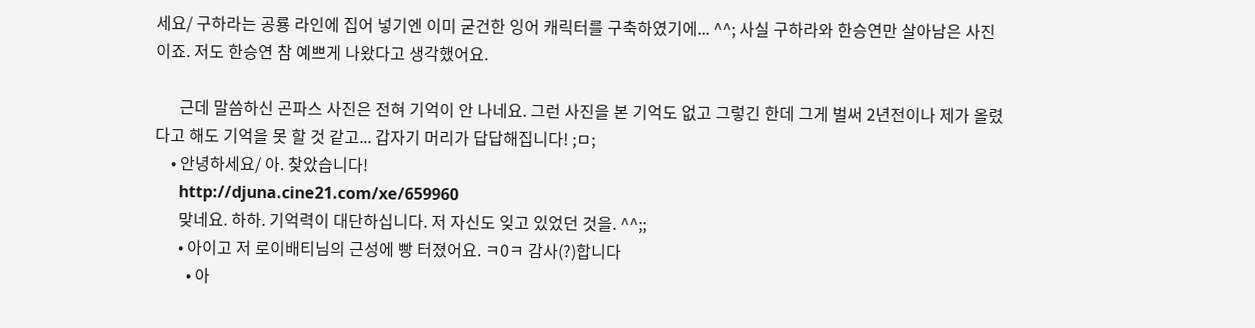세요/ 구하라는 공룡 라인에 집어 넣기엔 이미 굳건한 잉어 캐릭터를 구축하였기에... ^^; 사실 구하라와 한승연만 살아남은 사진이죠. 저도 한승연 참 예쁘게 나왔다고 생각했어요.

      근데 말씀하신 곤파스 사진은 전혀 기억이 안 나네요. 그런 사진을 본 기억도 없고 그렇긴 한데 그게 벌써 2년전이나 제가 올렸다고 해도 기억을 못 할 것 같고... 갑자기 머리가 답답해집니다! ;ㅁ;
    • 안녕하세요/ 아. 찾았습니다!
      http://djuna.cine21.com/xe/659960
      맞네요. 하하. 기억력이 대단하십니다. 저 자신도 잊고 있었던 것을. ^^;;
      • 아이고 저 로이배티님의 근성에 빵 터졌어요. ㅋ0ㅋ 감사(?)합니다
        • 아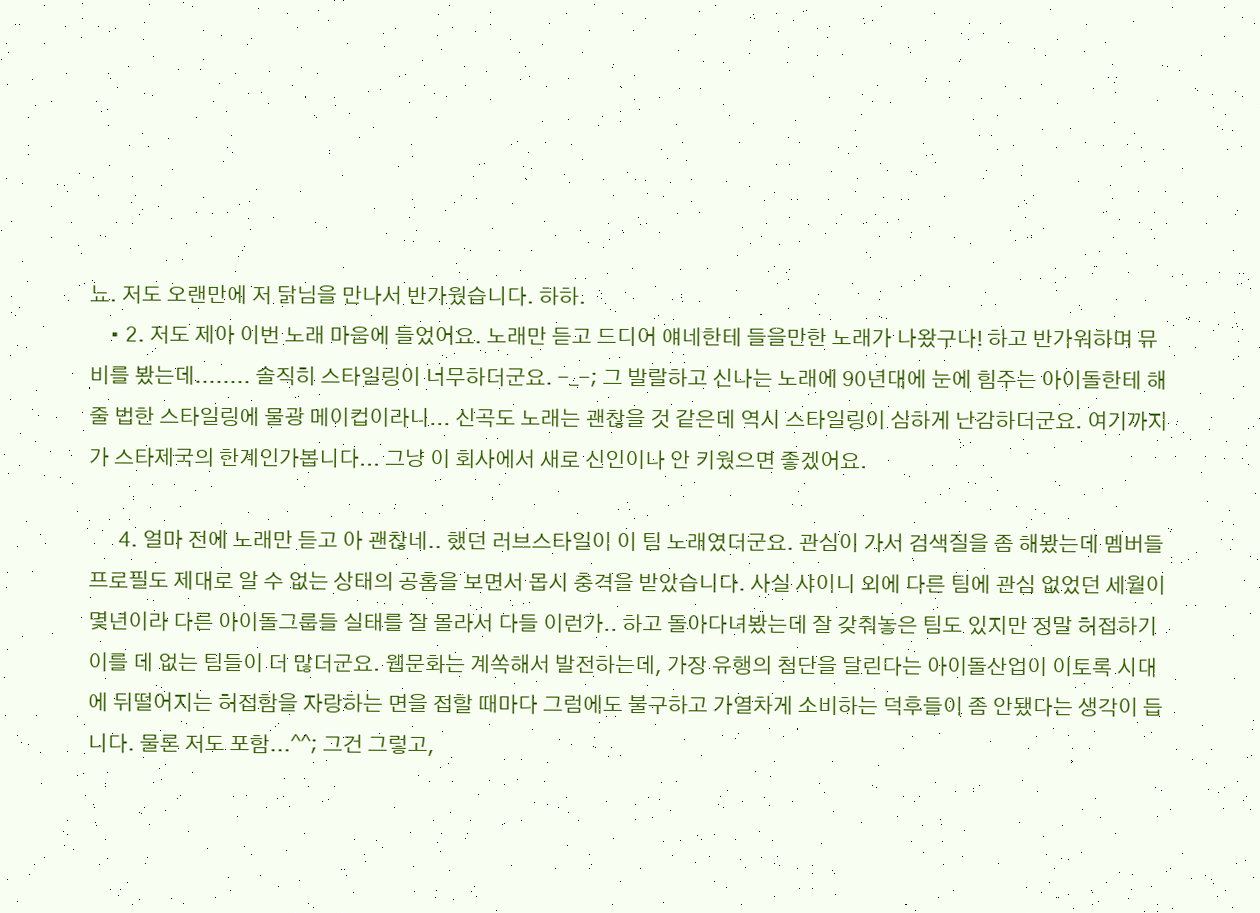뇨. 저도 오랜만에 저 닭님을 만나서 반가웠습니다. 하하.
    • 2. 저도 제아 이번 노래 마음에 들었어요. 노래만 듣고 드디어 얘네한테 들을만한 노래가 나왔구나! 하고 반가워하며 뮤비를 봤는데........ 솔직히 스타일링이 너무하더군요. -_-; 그 발랄하고 신나는 노래에 90년대에 눈에 힘주는 아이돌한테 해줄 법한 스타일링에 물광 메이컵이라니... 신곡도 노래는 괜찮을 것 같은데 역시 스타일링이 심하게 난감하더군요. 여기까지가 스타제국의 한계인가봅니다... 그냥 이 회사에서 새로 신인이나 안 키웠으면 좋겠어요.

      4. 얼마 전에 노래만 듣고 아 괜찮네.. 했던 러브스타일이 이 팀 노래였더군요. 관심이 가서 검색질을 좀 해봤는데 멤버들 프로필도 제대로 알 수 없는 상태의 공홈을 보면서 몹시 충격을 받았습니다. 사실 샤이니 외에 다른 팀에 관심 없었던 세월이 몇년이라 다른 아이돌그룹들 실태를 잘 몰라서 다들 이런가.. 하고 돌아다녀봤는데 잘 갖춰놓은 팀도 있지만 정말 허접하기 이를 데 없는 팀들이 더 많더군요. 웹문화는 계쏙해서 발전하는데, 가장 유행의 첨단을 달린다는 아이돌산업이 이토록 시대에 뒤떨어지는 허접함을 자랑하는 면을 접할 때마다 그럼에도 불구하고 가열차게 소비하는 덕후들이 좀 안됐다는 생각이 듭니다. 물론 저도 포함...^^; 그건 그렇고,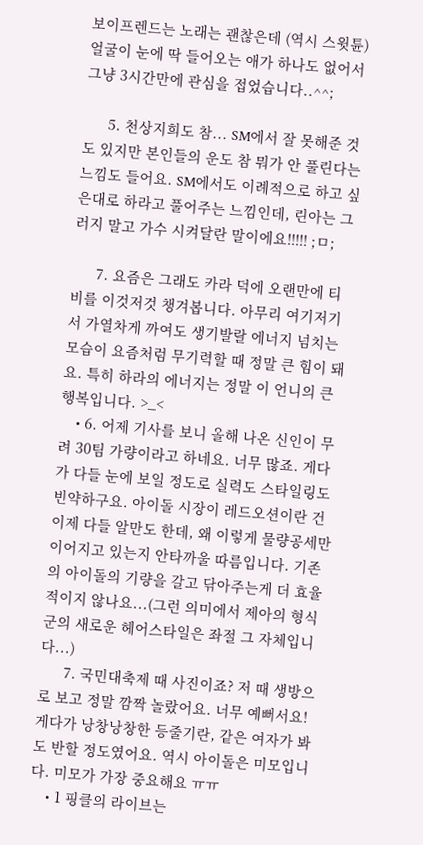보이프렌드는 노래는 괜찮은데 (역시 스윗튠) 얼굴이 눈에 딱 들어오는 애가 하나도 없어서 그냥 3시간만에 관심을 접었습니다..^^;

      5. 천상지희도 참... SM에서 잘 못해준 것도 있지만 본인들의 운도 참 뭐가 안 풀린다는 느낌도 들어요. SM에서도 이례적으로 하고 싶은대로 하라고 풀어주는 느낌인데, 린아는 그러지 말고 가수 시켜달란 말이에요!!!!! ;ㅁ;

      7. 요즘은 그래도 카라 덕에 오랜만에 티비를 이것저것 챙겨봅니다. 아무리 여기저기서 가열차게 까여도 생기발랄 에너지 넘치는 모습이 요즘처럼 무기력할 때 정말 큰 힘이 돼요. 특히 하라의 에너지는 정말 이 언니의 큰 행복입니다. >_<
    • 6. 어제 기사를 보니 올해 나온 신인이 무려 30팀 가량이라고 하네요. 너무 많죠. 게다가 다들 눈에 보일 정도로 실력도 스타일링도 빈약하구요. 아이돌 시장이 레드오션이란 건 이제 다들 알만도 한데, 왜 이렇게 물량공세만 이어지고 있는지 안타까울 따름입니다. 기존의 아이돌의 기량을 갈고 닦아주는게 더 효율적이지 않나요...(그런 의미에서 제아의 형식군의 새로운 헤어스타일은 좌절 그 자체입니다...)
      7. 국민대축제 때 사진이죠? 저 때 생방으로 보고 정말 깜짝 놀랐어요. 너무 예뻐서요! 게다가 낭창낭창한 등줄기란, 같은 여자가 봐도 반할 정도였어요. 역시 아이돌은 미모입니다. 미모가 가장 중요해요 ㅠㅠ
    • 1 핑클의 라이브는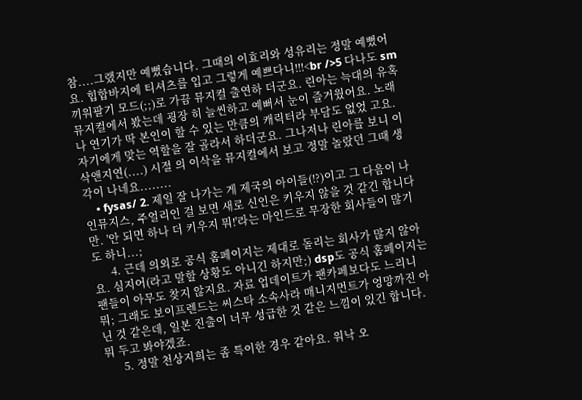참....그랬지만 예뻤습니다. 그때의 이효리와 성유리는 정말 예뻤어요. 힙합바지에 티셔츠를 입고 그렇게 예쁘다니!!!<br />5 다나도 sm끼워팔기 모드(;;)로 가끔 뮤지컬 출연하 더군요. 린아는 늑대의 유혹 뮤지컬에서 봤는데 굉장 히 늘씬하고 예뻐서 눈이 즐거웠어요. 노래나 연기가 딱 본인이 할 수 있는 만큼의 캐릭터라 부담도 없었 고요. 자기에게 맞는 역할을 잘 골라서 하더군요. 그나저나 린아를 보니 이삭앤지연(....) 시절 의 이삭을 뮤지컬에서 보고 정말 놀랐던 그때 생각이 나네요........
    • fysas/ 2. 제일 잘 나가는 게 제국의 아이들(!?)이고 그 다음이 나인뮤지스, 주얼리인 걸 보면 새로 신인은 키우지 않을 것 같긴 합니다만. '안 되면 하나 더 키우지 뭐!'라는 마인드로 무장한 회사들이 많기도 하니...;
      4. 근데 의외로 공식 홈페이지는 제대로 돌리는 회사가 많지 않아요. 심지어(라고 말할 상황도 아니긴 하지만;) dsp도 공식 홈페이지는 팬들이 아무도 찾지 않지요. 자료 업데이트가 팬카페보다도 느리니 뭐; 그래도 보이프렌드는 씨스타 소속사라 매니지먼트가 엉망까진 아닌 것 같은데, 일본 진출이 너무 성급한 것 같은 느낌이 있긴 합니다. 뭐 두고 봐야겠죠.
      5. 정말 천상지희는 좀 특이한 경우 같아요. 워낙 오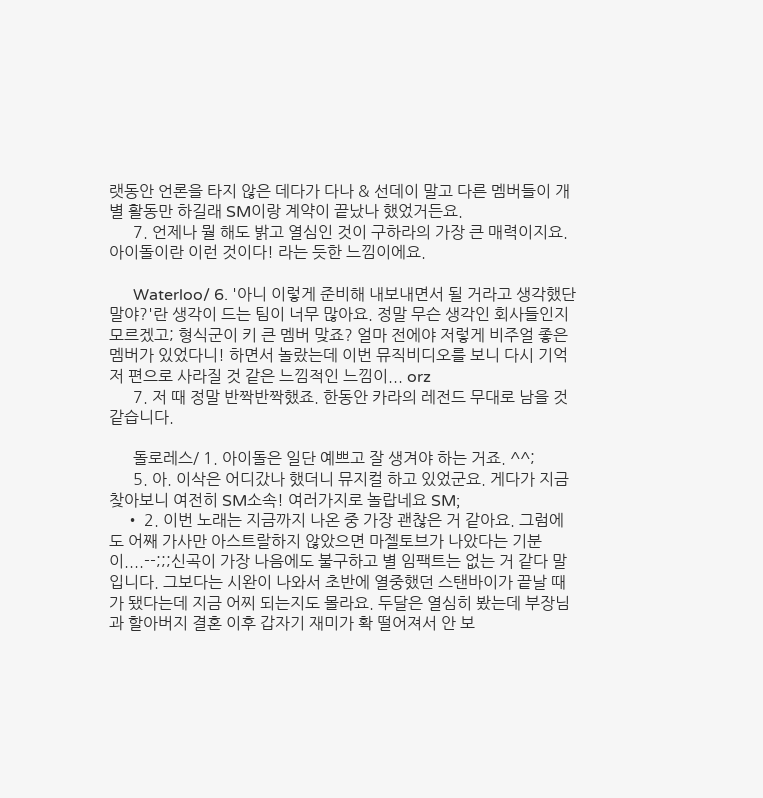랫동안 언론을 타지 않은 데다가 다나 & 선데이 말고 다른 멤버들이 개별 활동만 하길래 SM이랑 계약이 끝났나 했었거든요.
      7. 언제나 뭘 해도 밝고 열심인 것이 구하라의 가장 큰 매력이지요. 아이돌이란 이런 것이다! 라는 듯한 느낌이에요.

      Waterloo/ 6. '아니 이렇게 준비해 내보내면서 될 거라고 생각했단 말야?'란 생각이 드는 팀이 너무 많아요. 정말 무슨 생각인 회사들인지 모르겠고; 형식군이 키 큰 멤버 맞죠? 얼마 전에야 저렇게 비주얼 좋은 멤버가 있었다니! 하면서 놀랐는데 이번 뮤직비디오를 보니 다시 기억 저 편으로 사라질 것 같은 느낌적인 느낌이... orz
      7. 저 때 정말 반짝반짝했죠. 한동안 카라의 레전드 무대로 남을 것 같습니다.

      돌로레스/ 1. 아이돌은 일단 예쁘고 잘 생겨야 하는 거죠. ^^;
      5. 아. 이삭은 어디갔나 했더니 뮤지컬 하고 있었군요. 게다가 지금 찾아보니 여전히 SM소속! 여러가지로 놀랍네요 SM;
    • 2. 이번 노래는 지금까지 나온 중 가장 괜찮은 거 같아요. 그럼에도 어째 가사만 아스트랄하지 않았으면 마젤토브가 나았다는 기분이....--;;;신곡이 가장 나음에도 불구하고 별 임팩트는 없는 거 같다 말입니다. 그보다는 시완이 나와서 초반에 열중했던 스탠바이가 끝날 때가 됐다는데 지금 어찌 되는지도 몰라요. 두달은 열심히 봤는데 부장님과 할아버지 결혼 이후 갑자기 재미가 확 떨어져서 안 보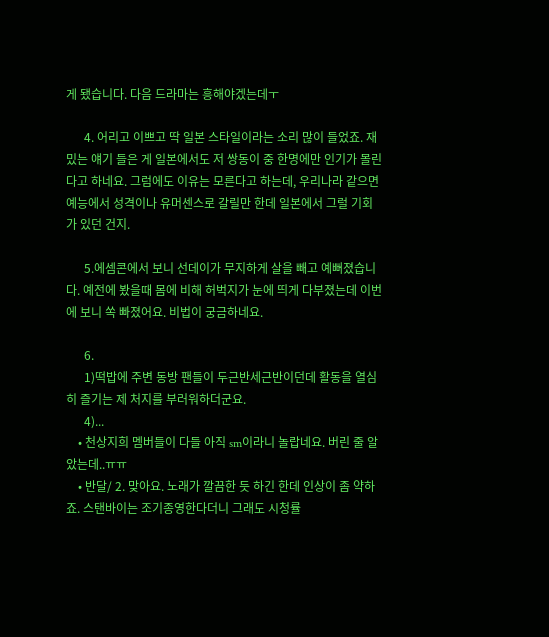게 됐습니다. 다음 드라마는 흥해야겠는데ㅜ

      4. 어리고 이쁘고 딱 일본 스타일이라는 소리 많이 들었죠. 재밌는 얘기 들은 게 일본에서도 저 쌍동이 중 한명에만 인기가 몰린다고 하네요. 그럼에도 이유는 모른다고 하는데, 우리나라 같으면 예능에서 성격이나 유머센스로 갈릴만 한데 일본에서 그럴 기회가 있던 건지.

      5.에셈콘에서 보니 선데이가 무지하게 살을 빼고 예뻐졌습니다. 예전에 봤을때 몸에 비해 허벅지가 눈에 띄게 다부졌는데 이번에 보니 쏙 빠졌어요. 비법이 궁금하네요.

      6.
      1)떡밥에 주변 동방 팬들이 두근반세근반이던데 활동을 열심히 즐기는 제 처지를 부러워하더군요.
      4)...
    • 천상지희 멤버들이 다들 아직 sm이라니 놀랍네요. 버린 줄 알았는데..ㅠㅠ
    • 반달/ 2. 맞아요. 노래가 깔끔한 듯 하긴 한데 인상이 좀 약하죠. 스탠바이는 조기종영한다더니 그래도 시청률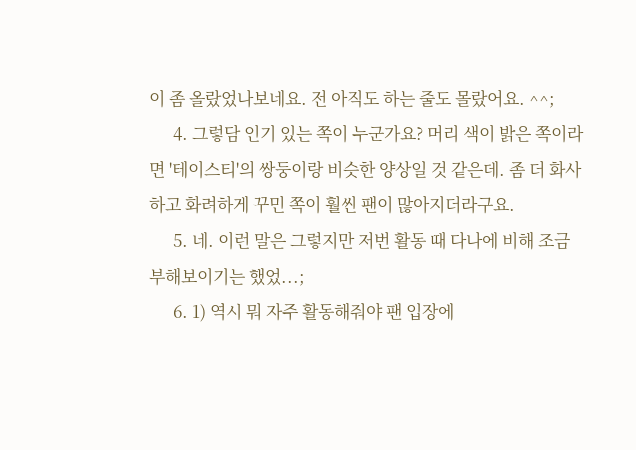이 좀 올랐었나보네요. 전 아직도 하는 줄도 몰랐어요. ^^;
      4. 그렇담 인기 있는 쪽이 누군가요? 머리 색이 밝은 쪽이라면 '테이스티'의 쌍둥이랑 비슷한 양상일 것 같은데. 좀 더 화사하고 화려하게 꾸민 쪽이 훨씬 팬이 많아지더라구요.
      5. 네. 이런 말은 그렇지만 저번 활동 때 다나에 비해 조금 부해보이기는 했었...;
      6. 1) 역시 뭐 자주 활동해줘야 팬 입장에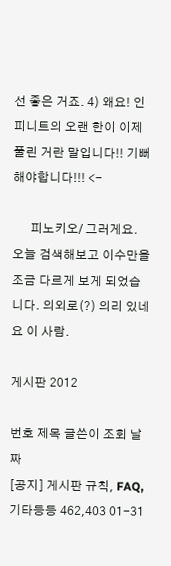선 좋은 거죠. 4) 왜요! 인피니트의 오랜 한이 이제 풀린 거란 말입니다!! 기뻐해야합니다!!! <-

      피노키오/ 그러게요. 오늘 검색해보고 이수만을 조금 다르게 보게 되었습니다. 의외로(?) 의리 있네요 이 사람.

게시판 2012

번호 제목 글쓴이 조회 날짜
[공지] 게시판 규칙, FAQ, 기타등등 462,403 01-31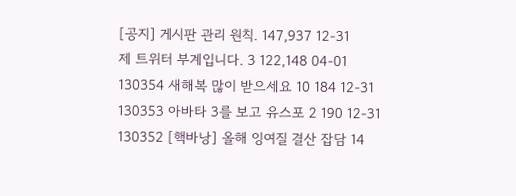[공지] 게시판 관리 원칙. 147,937 12-31
제 트위터 부계입니다. 3 122,148 04-01
130354 새해복 많이 받으세요 10 184 12-31
130353 아바타 3를 보고 유스포 2 190 12-31
130352 [핵바낭] 올해 잉여질 결산 잡담 14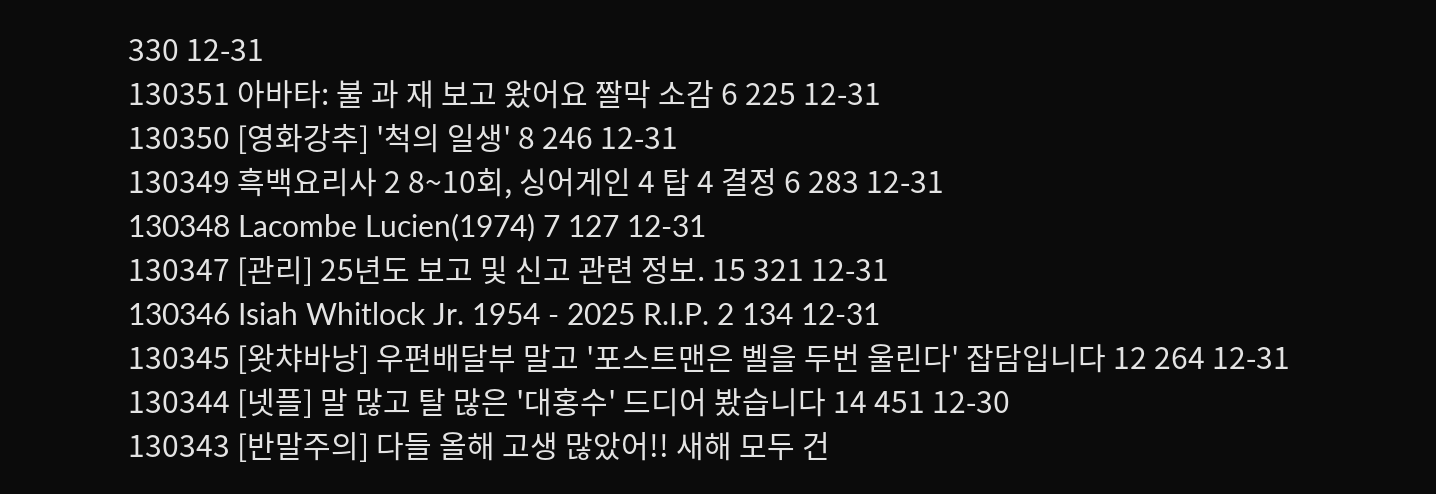330 12-31
130351 아바타: 불 과 재 보고 왔어요 짤막 소감 6 225 12-31
130350 [영화강추] '척의 일생' 8 246 12-31
130349 흑백요리사 2 8~10회, 싱어게인 4 탑 4 결정 6 283 12-31
130348 Lacombe Lucien(1974) 7 127 12-31
130347 [관리] 25년도 보고 및 신고 관련 정보. 15 321 12-31
130346 Isiah Whitlock Jr. 1954 - 2025 R.I.P. 2 134 12-31
130345 [왓챠바낭] 우편배달부 말고 '포스트맨은 벨을 두번 울린다' 잡담입니다 12 264 12-31
130344 [넷플] 말 많고 탈 많은 '대홍수' 드디어 봤습니다 14 451 12-30
130343 [반말주의] 다들 올해 고생 많았어!! 새해 모두 건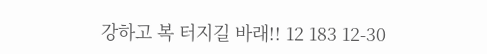강하고 복 터지길 바래!! 12 183 12-30